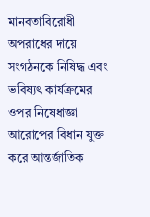মানবতাবিরোধী অপরাধের দায়ে সংগঠনকে নিষিদ্ধ এবং ভবিষ্যৎ কার্যক্রমের ওপর নিষেধাজ্ঞা আরোপের বিধান যুক্ত করে আন্তর্জাতিক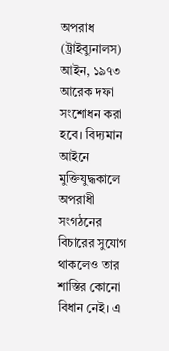অপরাধ (ট্রাইব্যুনালস) আইন, ১৯৭৩ আরেক দফা সংশোধন করা হবে। বিদ্যমান আইনে মুক্তিযুদ্ধকালে অপরাধী সংগঠনের বিচারের সুযোগ থাকলেও তার শাস্তির কোনো বিধান নেই। এ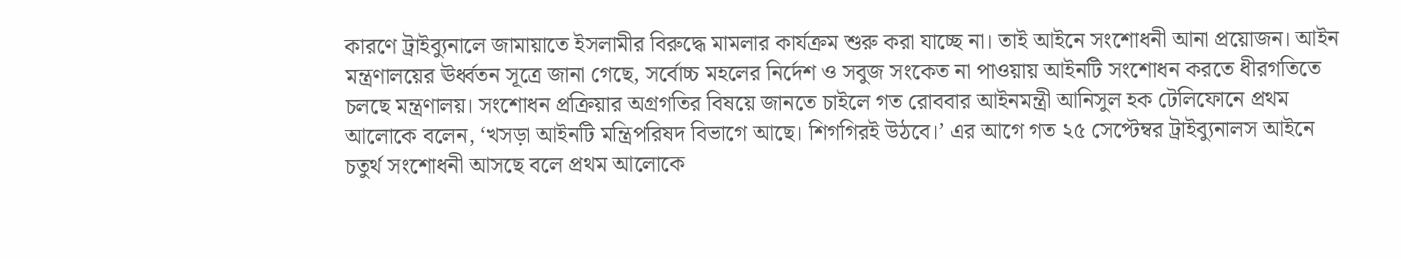কারণে ট্রাইব্যুনালে জামায়াতে ইসলামীর বিরুদ্ধে মামলার কার্যক্রম শুরু করা যাচ্ছে না। তাই আইনে সংশোধনী আনা প্রয়োজন। আইন মন্ত্রণালয়ের ঊর্ধ্বতন সূত্রে জানা গেছে, সর্বোচ্চ মহলের নির্দেশ ও সবুজ সংকেত না পাওয়ায় আইনটি সংশোধন করতে ধীরগতিতে চলছে মন্ত্রণালয়। সংশোধন প্রক্রিয়ার অগ্রগতির বিষয়ে জানতে চাইলে গত রোববার আইনমন্ত্রী আনিসুল হক টেলিফোনে প্রথম আলোকে বলেন, ‘খসড়া আইনটি মন্ত্রিপরিষদ বিভাগে আছে। শিগগিরই উঠবে।’ এর আগে গত ২৫ সেপ্টেম্বর ট্রাইব্যুনালস আইনে চতুর্থ সংশোধনী আসছে বলে প্রথম আলোকে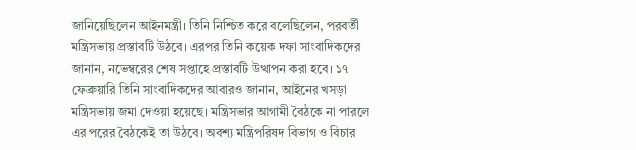জানিয়েছিলেন আইনমন্ত্রী। তিনি নিশ্চিত করে বলেছিলেন, পরবর্তী মন্ত্রিসভায় প্রস্তাবটি উঠবে। এরপর তিনি কয়েক দফা সাংবাদিকদের জানান, নভেম্বরের শেষ সপ্তাহে প্রস্তাবটি উত্থাপন করা হবে। ১৭ ফেব্রুয়ারি তিনি সাংবাদিকদের আবারও জানান, আইনের খসড়া মন্ত্রিসভায় জমা দেওয়া হয়েছে। মন্ত্রিসভার আগামী বৈঠকে না পারলে এর পরের বৈঠকেই তা উঠবে। অবশ্য মন্ত্রিপরিষদ বিভাগ ও বিচার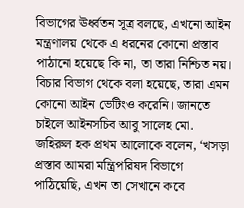বিভাগের ঊর্ধ্বতন সূত্র বলছে, এখনো আইন মন্ত্রণালয় থেকে এ ধরনের কোনো প্রস্তাব পাঠানো হয়েছে কি না, তা তারা নিশ্চিত নয়। বিচার বিভাগ থেকে বলা হয়েছে, তারা এমন কোনো আইন ভেটিংও করেনি। জানতে চাইলে আইনসচিব আবু সালেহ মো. জহিরুল হক প্রথম আলোকে বলেন, ‘খসড়া প্রস্তাব আমরা মন্ত্রিপরিষদ বিভাগে পাঠিয়েছি, এখন তা সেখানে কবে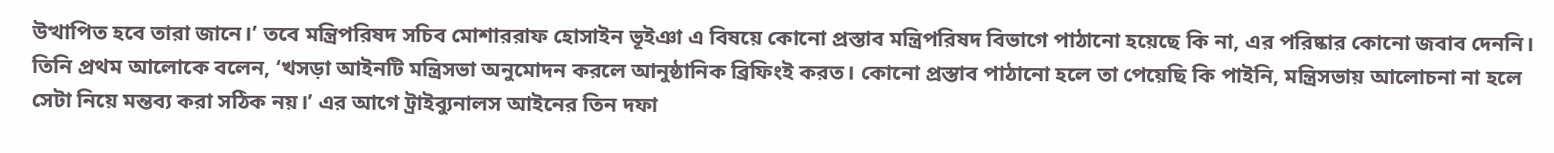উত্থাপিত হবে তারা জানে।’ তবে মন্ত্রিপরিষদ সচিব মোশাররাফ হোসাইন ভূইঞা এ বিষয়ে কোনো প্রস্তাব মন্ত্রিপরিষদ বিভাগে পাঠানো হয়েছে কি না, এর পরিষ্কার কোনো জবাব দেননি। তিনি প্রথম আলোকে বলেন, ‘খসড়া আইনটি মন্ত্রিসভা অনুমোদন করলে আনুষ্ঠানিক ব্রিফিংই করত। কোনো প্রস্তাব পাঠানো হলে তা পেয়েছি কি পাইনি, মন্ত্রিসভায় আলোচনা না হলে সেটা নিয়ে মন্তব্য করা সঠিক নয়।’ এর আগে ট্রাইব্যুনালস আইনের তিন দফা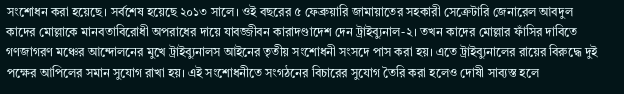সংশোধন করা হয়েছে। সর্বশেষ হয়েছে ২০১৩ সালে। ওই বছরের ৫ ফেব্রুয়ারি জামায়াতের সহকারী সেক্রেটারি জেনারেল আবদুল কাদের মোল্লাকে মানবতাবিরোধী অপরাধের দায়ে যাবজ্জীবন কারাদণ্ডাদেশ দেন ট্রাইব্যুনাল-২। তখন কাদের মোল্লার ফাঁসির দাবিতে গণজাগরণ মঞ্চের আন্দোলনের মুখে ট্রাইব্যুনালস আইনের তৃতীয় সংশোধনী সংসদে পাস করা হয়। এতে ট্রাইব্যুনালের রায়ের বিরুদ্ধে দুই পক্ষের আপিলের সমান সুযোগ রাখা হয়। এই সংশোধনীতে সংগঠনের বিচারের সুযোগ তৈরি করা হলেও দোষী সাব্যস্ত হলে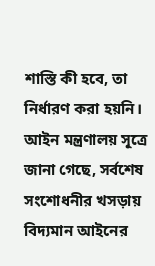শাস্তি কী হবে, তা নির্ধারণ করা হয়নি। আইন মন্ত্রণালয় সূত্রে জানা গেছে, সর্বশেষ সংশোধনীর খসড়ায় বিদ্যমান আইনের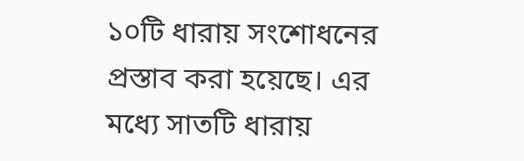১০টি ধারায় সংশোধনের প্রস্তাব করা হয়েছে। এর মধ্যে সাতটি ধারায়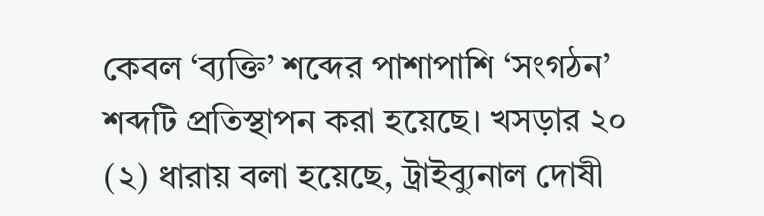কেবল ‘ব্যক্তি’ শব্দের পাশাপাশি ‘সংগঠন’ শব্দটি প্রতিস্থাপন করা হয়েছে। খসড়ার ২০ (২) ধারায় বলা হয়েছে, ট্রাইব্যুনাল দোষী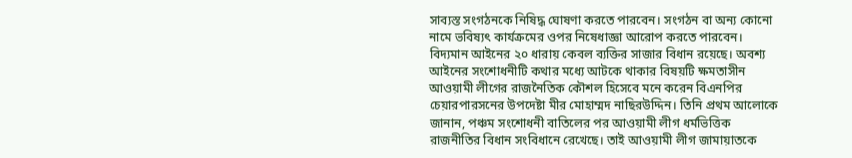সাব্যস্ত সংগঠনকে নিষিদ্ধ ঘোষণা করতে পারবেন। সংগঠন বা অন্য কোনো নামে ভবিষ্যৎ কার্যক্রমের ওপর নিষেধাজ্ঞা আরোপ করতে পারবেন। বিদ্যমান আইনের ২০ ধারায় কেবল ব্যক্তির সাজার বিধান রয়েছে। অবশ্য আইনের সংশোধনীটি কথার মধ্যে আটকে থাকার বিষয়টি ক্ষমতাসীন আওয়ামী লীগের রাজনৈতিক কৌশল হিসেবে মনে করেন বিএনপির চেয়ারপারসনের উপদেষ্টা মীর মোহাম্মদ নাছিরউদ্দিন। তিনি প্রথম আলোকে জানান, পঞ্চম সংশোধনী বাতিলের পর আওয়ামী লীগ ধর্মভিত্তিক রাজনীতির বিধান সংবিধানে রেখেছে। তাই আওয়ামী লীগ জামায়াতকে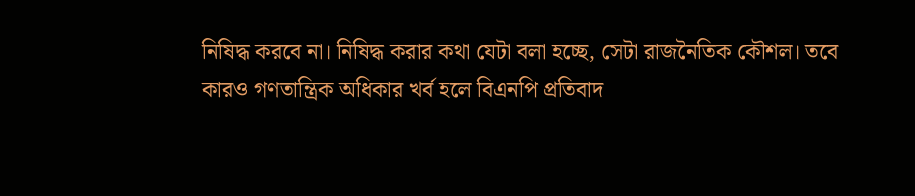নিষিদ্ধ করবে না। নিষিদ্ধ করার কথা যেটা বলা হচ্ছে, সেটা রাজনৈতিক কৌশল। তবে কারও গণতান্ত্রিক অধিকার খর্ব হলে বিএনপি প্রতিবাদ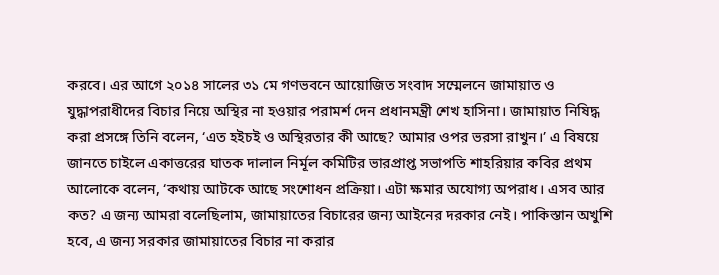করবে। এর আগে ২০১৪ সালের ৩১ মে গণভবনে আয়োজিত সংবাদ সম্মেলনে জামায়াত ও যুদ্ধাপরাধীদের বিচার নিয়ে অস্থির না হওয়ার পরামর্শ দেন প্রধানমন্ত্রী শেখ হাসিনা। জামায়াত নিষিদ্ধ করা প্রসঙ্গে তিনি বলেন, ‘এত হইচই ও অস্থিরতার কী আছে? আমার ওপর ভরসা রাখুন।’ এ বিষয়ে জানতে চাইলে একাত্তরের ঘাতক দালাল নির্মূল কমিটির ভারপ্রাপ্ত সভাপতি শাহরিয়ার কবির প্রথম আলোকে বলেন, ‘কথায় আটকে আছে সংশোধন প্রক্রিয়া। এটা ক্ষমার অযোগ্য অপরাধ। এসব আর কত? এ জন্য আমরা বলেছিলাম, জামায়াতের বিচারের জন্য আইনের দরকার নেই। পাকিস্তান অখুশি হবে, এ জন্য সরকার জামায়াতের বিচার না করার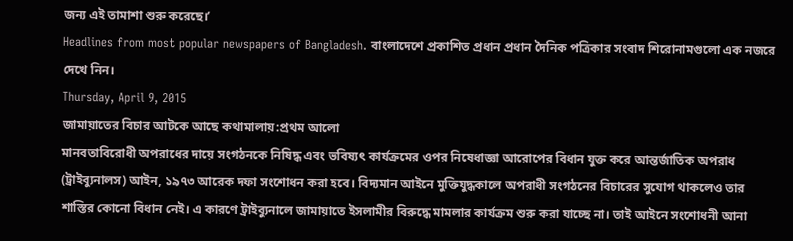জন্য এই তামাশা শুরু করেছে।’
Headlines from most popular newspapers of Bangladesh. বাংলাদেশে প্রকাশিত প্রধান প্রধান দৈনিক পত্রিকার সংবাদ শিরোনামগুলো এক নজরে দেখে নিন।
Thursday, April 9, 2015
জামায়াতের বিচার আটকে আছে কথামালায়:প্রথম আলো
মানবতাবিরোধী অপরাধের দায়ে সংগঠনকে নিষিদ্ধ এবং ভবিষ্যৎ কার্যক্রমের ওপর নিষেধাজ্ঞা আরোপের বিধান যুক্ত করে আন্তর্জাতিক অপরাধ (ট্রাইব্যুনালস) আইন, ১৯৭৩ আরেক দফা সংশোধন করা হবে। বিদ্যমান আইনে মুক্তিযুদ্ধকালে অপরাধী সংগঠনের বিচারের সুযোগ থাকলেও তার শাস্তির কোনো বিধান নেই। এ কারণে ট্রাইব্যুনালে জামায়াতে ইসলামীর বিরুদ্ধে মামলার কার্যক্রম শুরু করা যাচ্ছে না। তাই আইনে সংশোধনী আনা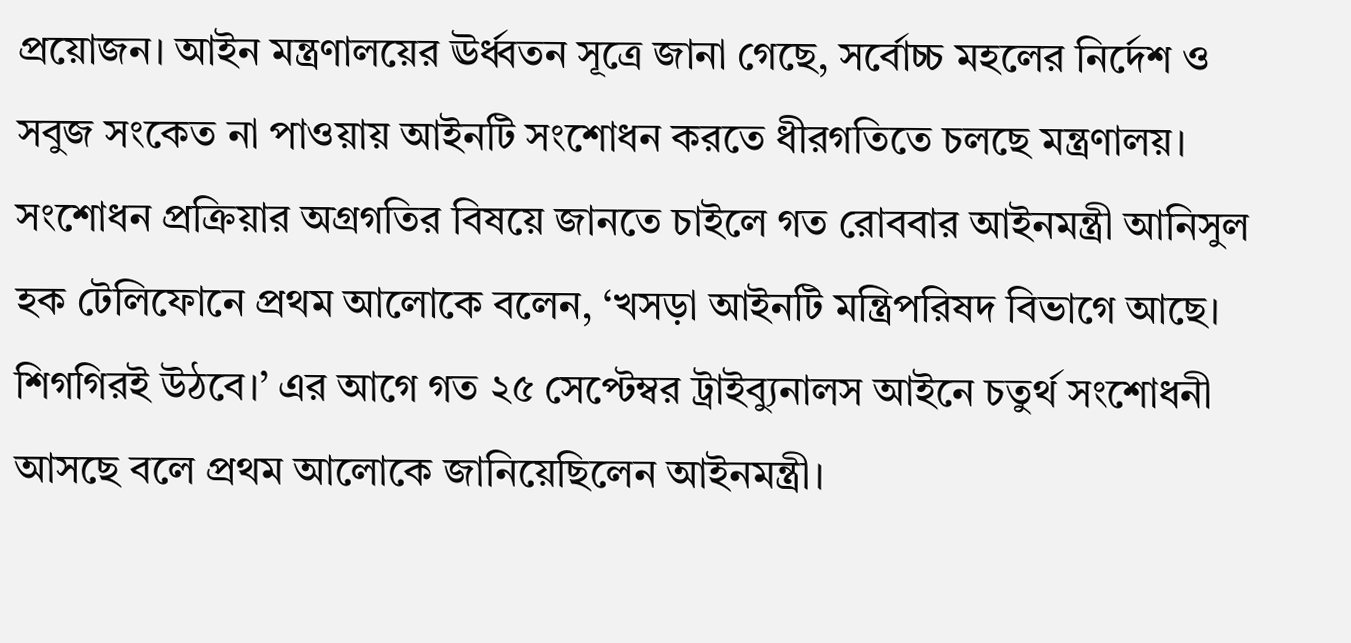প্রয়োজন। আইন মন্ত্রণালয়ের ঊর্ধ্বতন সূত্রে জানা গেছে, সর্বোচ্চ মহলের নির্দেশ ও সবুজ সংকেত না পাওয়ায় আইনটি সংশোধন করতে ধীরগতিতে চলছে মন্ত্রণালয়। সংশোধন প্রক্রিয়ার অগ্রগতির বিষয়ে জানতে চাইলে গত রোববার আইনমন্ত্রী আনিসুল হক টেলিফোনে প্রথম আলোকে বলেন, ‘খসড়া আইনটি মন্ত্রিপরিষদ বিভাগে আছে। শিগগিরই উঠবে।’ এর আগে গত ২৫ সেপ্টেম্বর ট্রাইব্যুনালস আইনে চতুর্থ সংশোধনী আসছে বলে প্রথম আলোকে জানিয়েছিলেন আইনমন্ত্রী।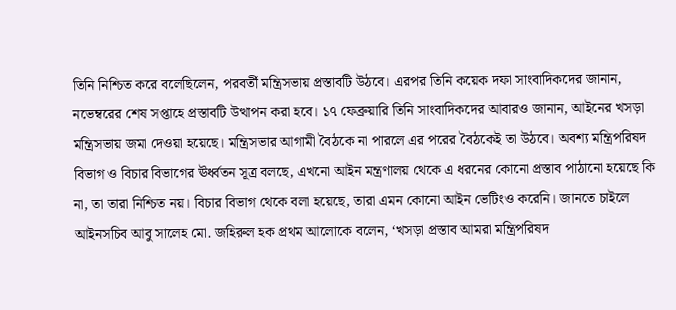তিনি নিশ্চিত করে বলেছিলেন, পরবর্তী মন্ত্রিসভায় প্রস্তাবটি উঠবে। এরপর তিনি কয়েক দফা সাংবাদিকদের জানান, নভেম্বরের শেষ সপ্তাহে প্রস্তাবটি উত্থাপন করা হবে। ১৭ ফেব্রুয়ারি তিনি সাংবাদিকদের আবারও জানান, আইনের খসড়া মন্ত্রিসভায় জমা দেওয়া হয়েছে। মন্ত্রিসভার আগামী বৈঠকে না পারলে এর পরের বৈঠকেই তা উঠবে। অবশ্য মন্ত্রিপরিষদ বিভাগ ও বিচার বিভাগের ঊর্ধ্বতন সূত্র বলছে, এখনো আইন মন্ত্রণালয় থেকে এ ধরনের কোনো প্রস্তাব পাঠানো হয়েছে কি না, তা তারা নিশ্চিত নয়। বিচার বিভাগ থেকে বলা হয়েছে, তারা এমন কোনো আইন ভেটিংও করেনি। জানতে চাইলে আইনসচিব আবু সালেহ মো. জহিরুল হক প্রথম আলোকে বলেন, ‘খসড়া প্রস্তাব আমরা মন্ত্রিপরিষদ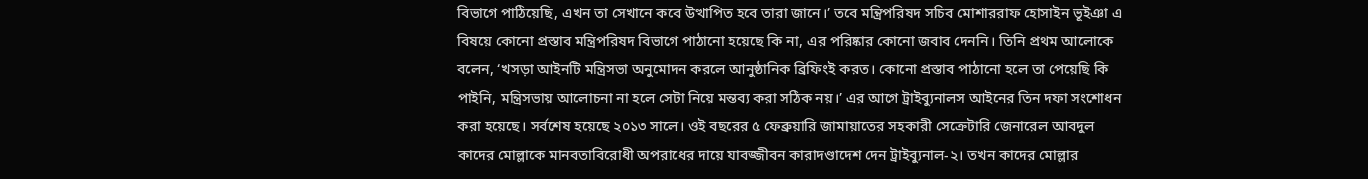বিভাগে পাঠিয়েছি, এখন তা সেখানে কবে উত্থাপিত হবে তারা জানে।’ তবে মন্ত্রিপরিষদ সচিব মোশাররাফ হোসাইন ভূইঞা এ বিষয়ে কোনো প্রস্তাব মন্ত্রিপরিষদ বিভাগে পাঠানো হয়েছে কি না, এর পরিষ্কার কোনো জবাব দেননি। তিনি প্রথম আলোকে বলেন, ‘খসড়া আইনটি মন্ত্রিসভা অনুমোদন করলে আনুষ্ঠানিক ব্রিফিংই করত। কোনো প্রস্তাব পাঠানো হলে তা পেয়েছি কি পাইনি, মন্ত্রিসভায় আলোচনা না হলে সেটা নিয়ে মন্তব্য করা সঠিক নয়।’ এর আগে ট্রাইব্যুনালস আইনের তিন দফা সংশোধন করা হয়েছে। সর্বশেষ হয়েছে ২০১৩ সালে। ওই বছরের ৫ ফেব্রুয়ারি জামায়াতের সহকারী সেক্রেটারি জেনারেল আবদুল কাদের মোল্লাকে মানবতাবিরোধী অপরাধের দায়ে যাবজ্জীবন কারাদণ্ডাদেশ দেন ট্রাইব্যুনাল-২। তখন কাদের মোল্লার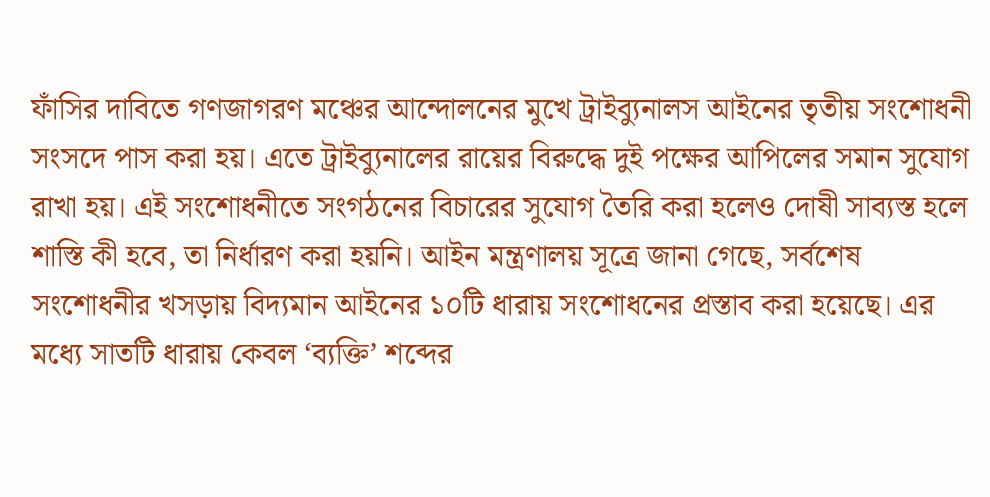ফাঁসির দাবিতে গণজাগরণ মঞ্চের আন্দোলনের মুখে ট্রাইব্যুনালস আইনের তৃতীয় সংশোধনী সংসদে পাস করা হয়। এতে ট্রাইব্যুনালের রায়ের বিরুদ্ধে দুই পক্ষের আপিলের সমান সুযোগ রাখা হয়। এই সংশোধনীতে সংগঠনের বিচারের সুযোগ তৈরি করা হলেও দোষী সাব্যস্ত হলে শাস্তি কী হবে, তা নির্ধারণ করা হয়নি। আইন মন্ত্রণালয় সূত্রে জানা গেছে, সর্বশেষ সংশোধনীর খসড়ায় বিদ্যমান আইনের ১০টি ধারায় সংশোধনের প্রস্তাব করা হয়েছে। এর মধ্যে সাতটি ধারায় কেবল ‘ব্যক্তি’ শব্দের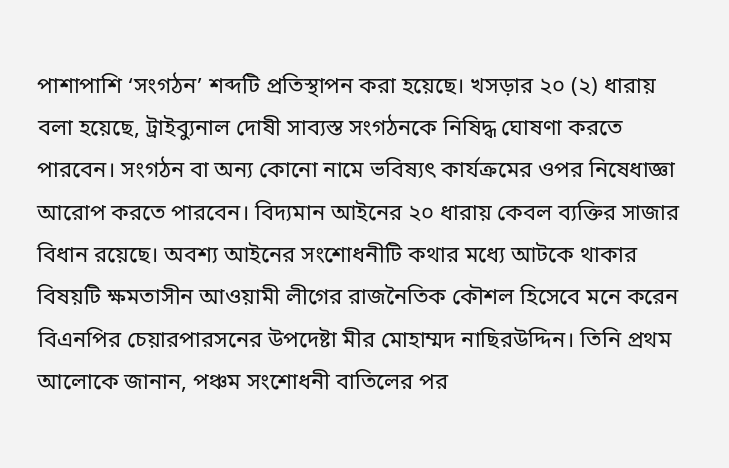পাশাপাশি ‘সংগঠন’ শব্দটি প্রতিস্থাপন করা হয়েছে। খসড়ার ২০ (২) ধারায় বলা হয়েছে, ট্রাইব্যুনাল দোষী সাব্যস্ত সংগঠনকে নিষিদ্ধ ঘোষণা করতে পারবেন। সংগঠন বা অন্য কোনো নামে ভবিষ্যৎ কার্যক্রমের ওপর নিষেধাজ্ঞা আরোপ করতে পারবেন। বিদ্যমান আইনের ২০ ধারায় কেবল ব্যক্তির সাজার বিধান রয়েছে। অবশ্য আইনের সংশোধনীটি কথার মধ্যে আটকে থাকার বিষয়টি ক্ষমতাসীন আওয়ামী লীগের রাজনৈতিক কৌশল হিসেবে মনে করেন বিএনপির চেয়ারপারসনের উপদেষ্টা মীর মোহাম্মদ নাছিরউদ্দিন। তিনি প্রথম আলোকে জানান, পঞ্চম সংশোধনী বাতিলের পর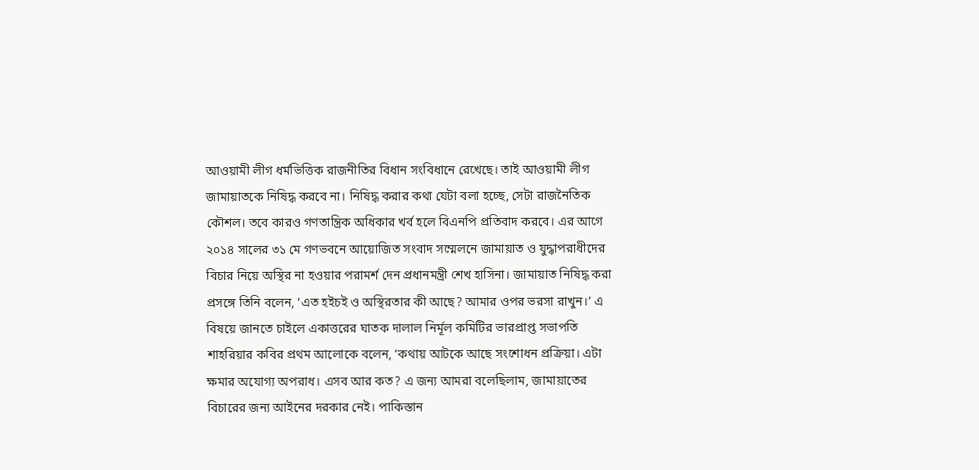আওয়ামী লীগ ধর্মভিত্তিক রাজনীতির বিধান সংবিধানে রেখেছে। তাই আওয়ামী লীগ জামায়াতকে নিষিদ্ধ করবে না। নিষিদ্ধ করার কথা যেটা বলা হচ্ছে, সেটা রাজনৈতিক কৌশল। তবে কারও গণতান্ত্রিক অধিকার খর্ব হলে বিএনপি প্রতিবাদ করবে। এর আগে ২০১৪ সালের ৩১ মে গণভবনে আয়োজিত সংবাদ সম্মেলনে জামায়াত ও যুদ্ধাপরাধীদের বিচার নিয়ে অস্থির না হওয়ার পরামর্শ দেন প্রধানমন্ত্রী শেখ হাসিনা। জামায়াত নিষিদ্ধ করা প্রসঙ্গে তিনি বলেন, ‘এত হইচই ও অস্থিরতার কী আছে? আমার ওপর ভরসা রাখুন।’ এ বিষয়ে জানতে চাইলে একাত্তরের ঘাতক দালাল নির্মূল কমিটির ভারপ্রাপ্ত সভাপতি শাহরিয়ার কবির প্রথম আলোকে বলেন, ‘কথায় আটকে আছে সংশোধন প্রক্রিয়া। এটা ক্ষমার অযোগ্য অপরাধ। এসব আর কত? এ জন্য আমরা বলেছিলাম, জামায়াতের বিচারের জন্য আইনের দরকার নেই। পাকিস্তান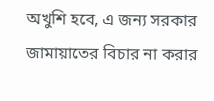অখুশি হবে, এ জন্য সরকার জামায়াতের বিচার না করার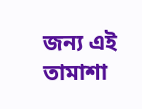জন্য এই তামাশা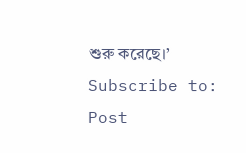শুরু করেছে।’
Subscribe to:
Post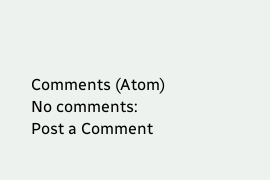Comments (Atom)
No comments:
Post a Comment